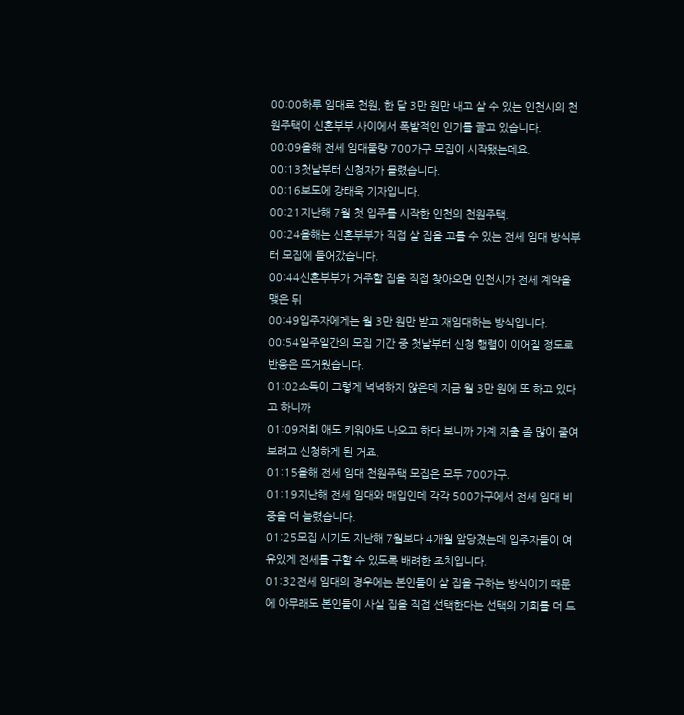00:00하루 임대료 천원, 한 달 3만 원만 내고 살 수 있는 인천시의 천원주택이 신혼부부 사이에서 폭발적인 인기를 끌고 있습니다.
00:09올해 전세 임대물량 700가구 모집이 시작됐는데요.
00:13첫날부터 신청자가 몰렸습니다.
00:16보도에 강태욱 기자입니다.
00:21지난해 7월 첫 입주를 시작한 인천의 천원주택.
00:24올해는 신혼부부가 직접 살 집을 고를 수 있는 전세 임대 방식부터 모집에 들어갔습니다.
00:44신혼부부가 거주할 집을 직접 찾아오면 인천시가 전세 계약을 맺은 뒤
00:49입주자에게는 월 3만 원만 받고 재임대하는 방식입니다.
00:54일주일간의 모집 기간 중 첫날부터 신청 행렬이 이어질 정도로 반응은 뜨거웠습니다.
01:02소득이 그렇게 넉넉하지 않은데 지금 월 3만 원에 또 하고 있다고 하니까
01:09저희 애도 키워야도 나오고 하다 보니까 가계 지출 좀 많이 줄여보려고 신청하게 된 거죠.
01:15올해 전세 임대 천원주택 모집은 모두 700가구.
01:19지난해 전세 임대와 매입인데 각각 500가구에서 전세 임대 비중을 더 늘렸습니다.
01:25모집 시기도 지난해 7월보다 4개월 앞당겼는데 입주자들이 여유있게 전세를 구할 수 있도록 배려한 조치입니다.
01:32전세 임대의 경우에는 본인들이 살 집을 구하는 방식이기 때문에 아무래도 본인들이 사실 집을 직접 선택한다는 선택의 기회를 더 드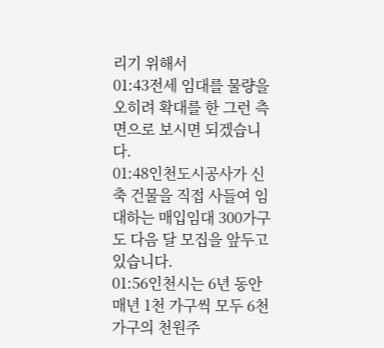리기 위해서
01:43전세 임대를 물량을 오히려 확대를 한 그런 측면으로 보시면 되겠습니다.
01:48인천도시공사가 신축 건물을 직접 사들여 임대하는 매입임대 300가구도 다음 달 모집을 앞두고 있습니다.
01:56인천시는 6년 동안 매년 1천 가구씩 모두 6천 가구의 천원주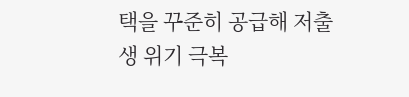택을 꾸준히 공급해 저출생 위기 극복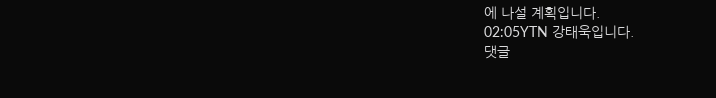에 나설 계획입니다.
02:05YTN 강태욱입니다.
댓글